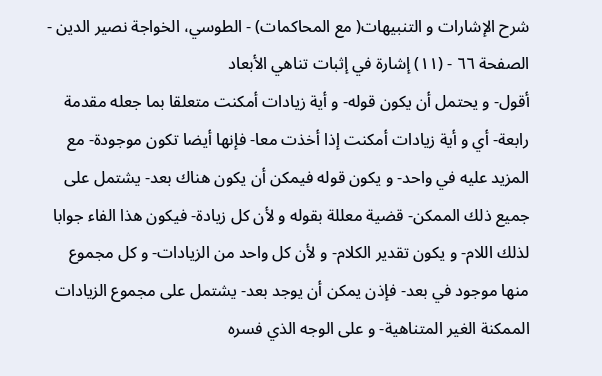شرح الإشارات و التنبيهات( مع المحاكمات) - الطوسي، الخواجة نصير الدين - الصفحة ٦٦ - (١١) إشارة في إثبات تناهي الأبعاد
أقول- و يحتمل أن يكون قوله- و أية زيادات أمكنت متعلقا بما جعله مقدمة رابعة- أي و أية زيادات أمكنت إذا أخذت معا- فإنها أيضا تكون موجودة- مع المزيد عليه في واحد- و يكون قوله فيمكن أن يكون هناك بعد- يشتمل على جميع ذلك الممكن- قضية معللة بقوله و لأن كل زيادة- فيكون هذا الفاء جوابا لذلك اللام- و يكون تقدير الكلام- و لأن كل واحد من الزيادات- و كل مجموع منها موجود في بعد- فإذن يمكن أن يوجد بعد- يشتمل على مجموع الزيادات الممكنة الغير المتناهية- و على الوجه الذي فسره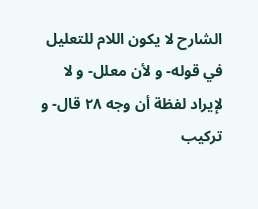الشارح لا يكون اللام للتعليل في قوله- و لأن معلل- و لا لإيراد لفظة أن وجه ٢٨ قال- و تركيب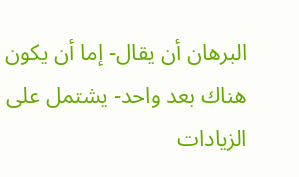البرهان أن يقال- إما أن يكون هناك بعد واحد- يشتمل على الزيادات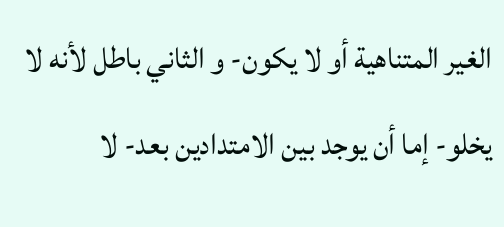الغير المتناهية أو لا يكون- و الثاني باطل لأنه لا يخلو- إما أن يوجد بين الامتدادين بعد- لا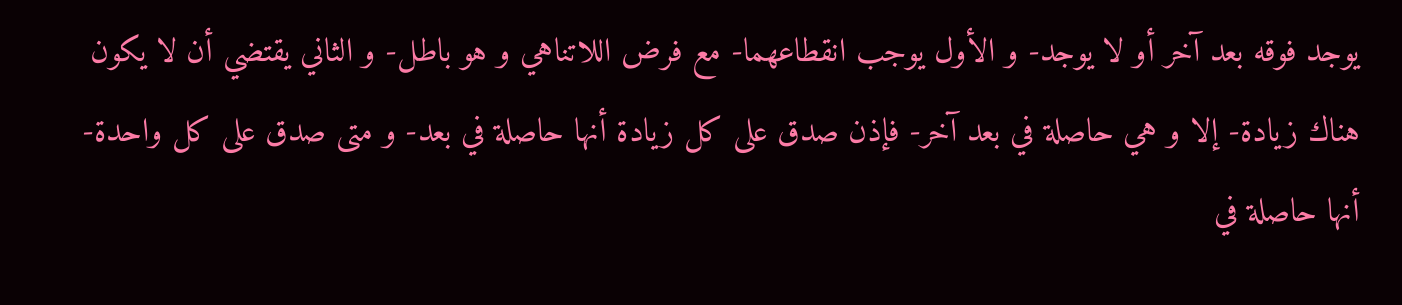يوجد فوقه بعد آخر أو لا يوجد- و الأول يوجب انقطاعهما- مع فرض اللاتناهي و هو باطل- و الثاني يقتضي أن لا يكون هناك زيادة- إلا و هي حاصلة في بعد آخر- فإذن صدق على كل زيادة أنها حاصلة في بعد- و متى صدق على كل واحدة- أنها حاصلة في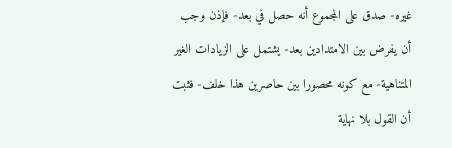غيره- صدق على المجموع أنه حصل في بعد- فإذن وجب أن يفرض بين الامتدادين بعد- يشتمل على الزيادات الغير المتناهية- مع كونه محصورا بين حاصرين هذا خلف- فثبت أن القول بلا نهاية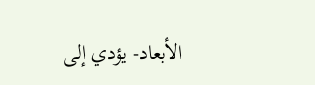الأبعاد- يؤدي إلى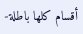أقسام كلها باطلة-